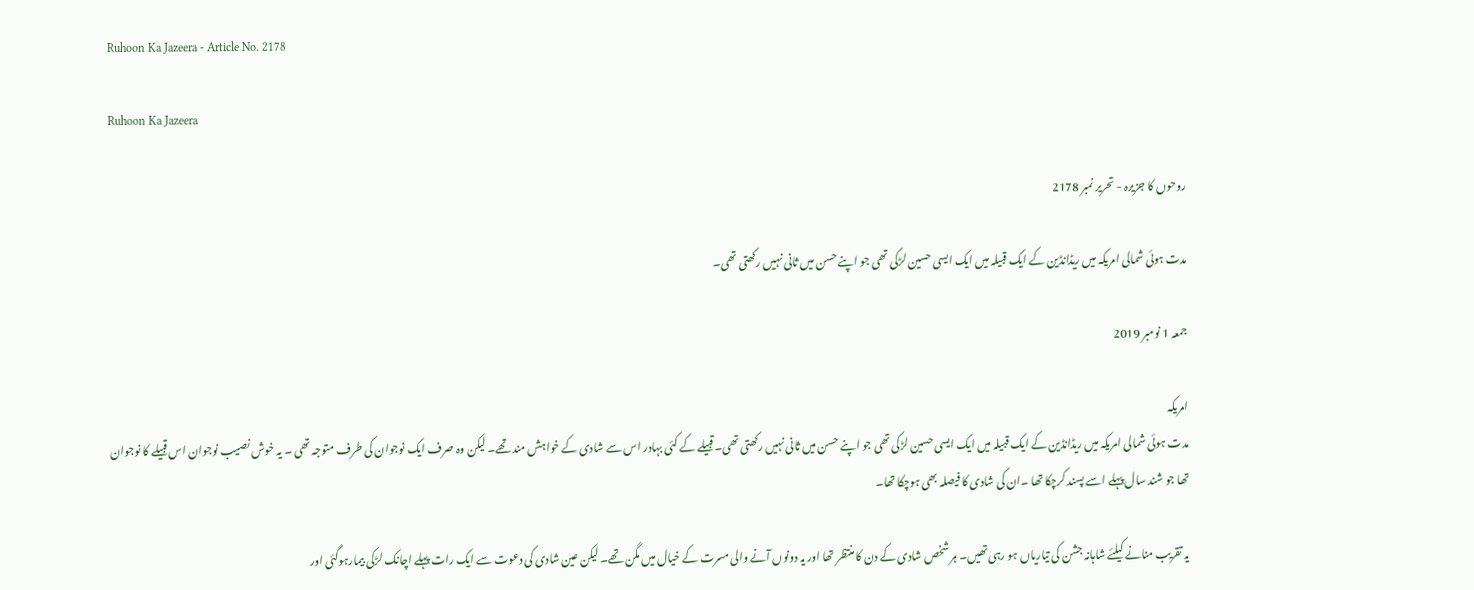Ruhoon Ka Jazeera - Article No. 2178

Ruhoon Ka Jazeera

روحوں کا جزیرہ - تحریر نمبر 2178

مدت ہوئی شمالی امریکہ میں ریڈانڈین کے ایک قبیلہ میں ایک ایسی حسین لڑکی تھی جو اپنے حسن میں ثانی نہیں رکھتی تھی۔

جمعہ 1 نومبر 2019

امریکہ
مدت ہوئی شمالی امریکہ میں ریڈانڈین کے ایک قبیلہ میں ایک ایسی حسین لڑکی تھی جو اپنے حسن میں ثانی نہیں رکھتی تھی۔ قبیلے کے کئی بہادر اس سے شادی کے خواہش مند تھے۔ لیکن وہ صرف ایک نوجوان کی طرف متوجہ تھی ۔ یہ خوش نصیب نوجوان اس قبیلے کا نوجوان تھا جو شند سال پہلے اسے پسند کرچکا تھا ۔ان کی شادی کا فیصلہ بھی ہوچکا تھا۔

یہ تقریب منانے کیلئے شاہانہ جشن کی تیاریاں ہو رہی تھیں۔ ہر شخص شادی کے دن کا منتظر تھا اور یہ دونوں آنے والی مسرت کے خیال میں مگن تھے۔ لیکن عین شادی کی دعوت سے ایک رات پہلے اچانک لڑکی بیمارہوگئی اور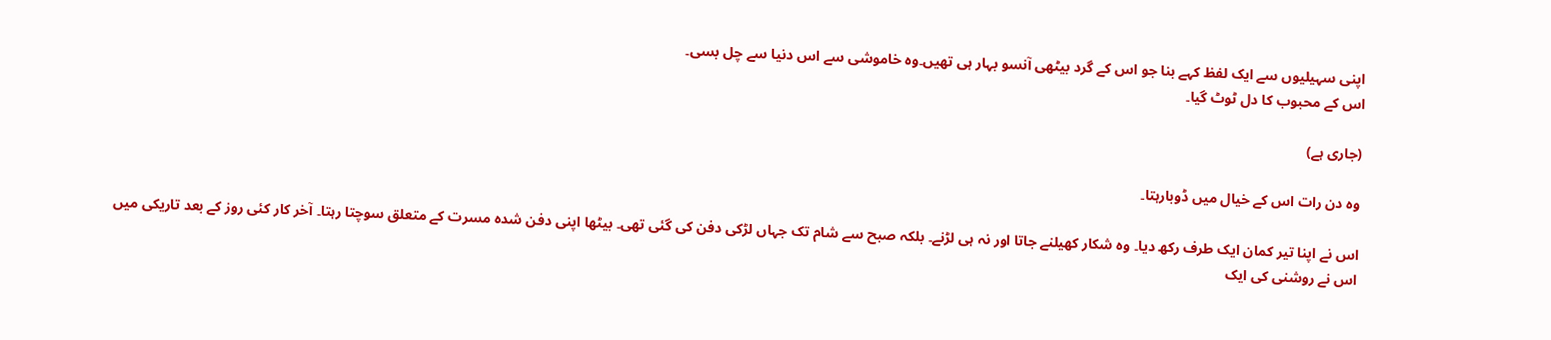اپنی سہیلیوں سے ایک لفظ کہے بنا جو اس کے گرد بیٹھی آنسو بہار ہی تھیں۔وہ خاموشی سے اس دنیا سے چل بسی۔
اس کے محبوب کا دل ٹوٹ گیا۔

(جاری ہے)

وہ دن رات اس کے خیال میں ڈوبارہتا۔

اس نے اپنا تیر کمان ایک طرف رکھ دیا۔ وہ شکار کھیلنے جاتا اور نہ ہی لڑنے۔ بلکہ صبح سے شام تک جہاں لڑکی دفن کی گئی تھی۔ بیٹھا اپنی دفن شدہ مسرت کے متعلق سوچتا رہتا۔ آخر کار کئی روز کے بعد تاریکی میں اس نے روشنی کی ایک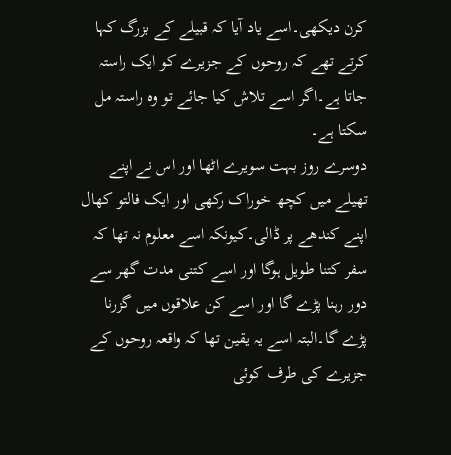کرن دیکھی۔اسے یاد آیا کہ قبیلے کے بزرگ کہا کرتے تھے کہ روحوں کے جزیرے کو ایک راستہ جاتا ہے۔اگر اسے تلاش کیا جائے تو وہ راستہ مل سکتا ہے۔
دوسرے روز بہت سویرے اٹھا اور اس نے اپنے تھیلے میں کچھ خوراک رکھی اور ایک فالتو کھال اپنے کندھے پر ڈالی۔کیونکہ اسے معلوم نہ تھا کہ سفر کتنا طویل ہوگا اور اسے کتنی مدت گھر سے دور رہنا پڑے گا اور اسے کن علاقوں میں گزرنا پڑے گا۔البتہ اسے یہ یقین تھا کہ واقعہ روحوں کے جزیرے کی طرف کوئی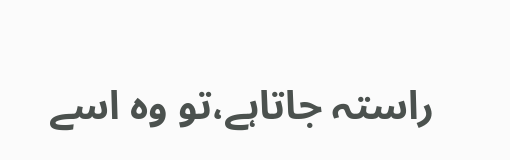راستہ جاتاہے،تو وہ اسے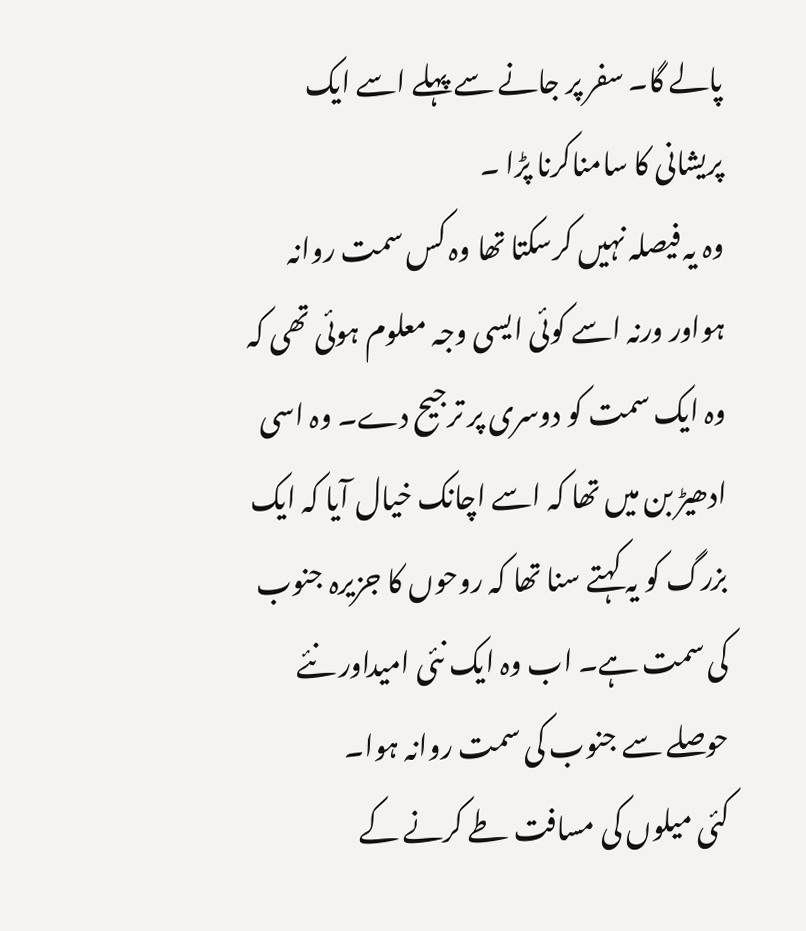پالے گا۔ سفر پر جانے سے پہلے اسے ایک پریشانی کا سامناکرنا پڑا ۔
وہ یہ فیصلہ نہیں کرسکتا تھا وہ کس سمت روانہ ہواور ورنہ اسے کوئی ایسی وجہ معلوم ہوئی تھی کہ وہ ایک سمت کو دوسری پر ترجیح دے۔ وہ اسی ادھیڑ بن میں تھا کہ اسے اچانک خیال آیا کہ ایک بزرگ کو یہ کہتے سنا تھا کہ روحوں کا جزیرہ جنوب کی سمت ہے۔ اب وہ ایک نئی امیداور نئے حوصلے سے جنوب کی سمت روانہ ہوا۔
کئی میلوں کی مسافت طے کرنے کے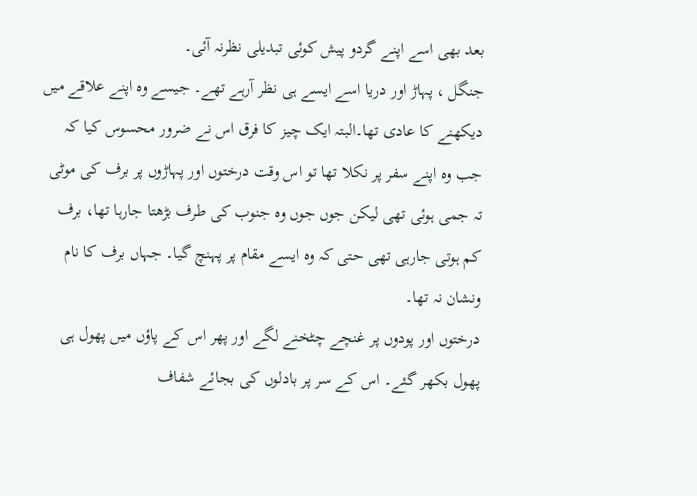بعد بھی اسے اپنے گردو پیش کوئی تبدیلی نظرنہ آئی۔
جنگل ، پہاڑ اور دریا اسے ایسے ہی نظر آرہے تھے۔ جیسے وہ اپنے علاقے میں دیکھنے کا عادی تھا۔البتہ ایک چیز کا فرق اس نے ضرور محسوس کیا کہ جب وہ اپنے سفر پر نکلا تھا تو اس وقت درختوں اور پہاڑوں پر برف کی موٹی تہ جمی ہوئی تھی لیکن جوں جوں وہ جنوب کی طرف بڑھتا جارہا تھا، برف کم ہوتی جارہی تھی حتی کہ وہ ایسے مقام پر پہنچ گیا۔ جہاں برف کا نام ونشان نہ تھا۔
درختوں اور پودوں پر غنچے چٹخنے لگے اور پھر اس کے پاؤں میں پھول ہی پھول بکھر گئے۔ اس کے سر پر بادلوں کی بجائے شفاف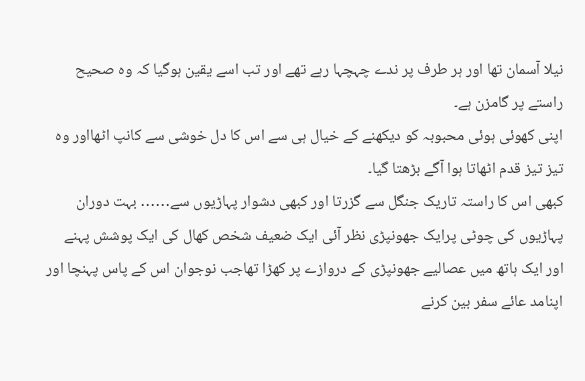نیلا آسمان تھا اور ہر طرف پر ندے چہچہا رہے تھے اور تب اسے یقین ہوگیا کہ وہ صحیح راستے پر گامزن ہے۔
اپنی کھوئی ہوئی محبوبہ کو دیکھنے کے خیال ہی سے اس کا دل خوشی سے کانپ اٹھااور وہ تیز تیز قدم اٹھاتا ہوا آگے بڑھتا گیا۔
کبھی اس کا راستہ تاریک جنگل سے گزرتا اور کبھی دشوار پہاڑیوں سے․․․․․․ بہت دوران پہاڑیوں کی چوٹی پرایک جھونپڑی نظر آئی ایک ضعیف شخص کھال کی ایک پوشش پہنے اور ایک ہاتھ میں عصالیے جھونپڑی کے دروازے پر کھڑا تھاجب نوجوان اس کے پاس پہنچا اور اپنامد عائے سفر بین کرنے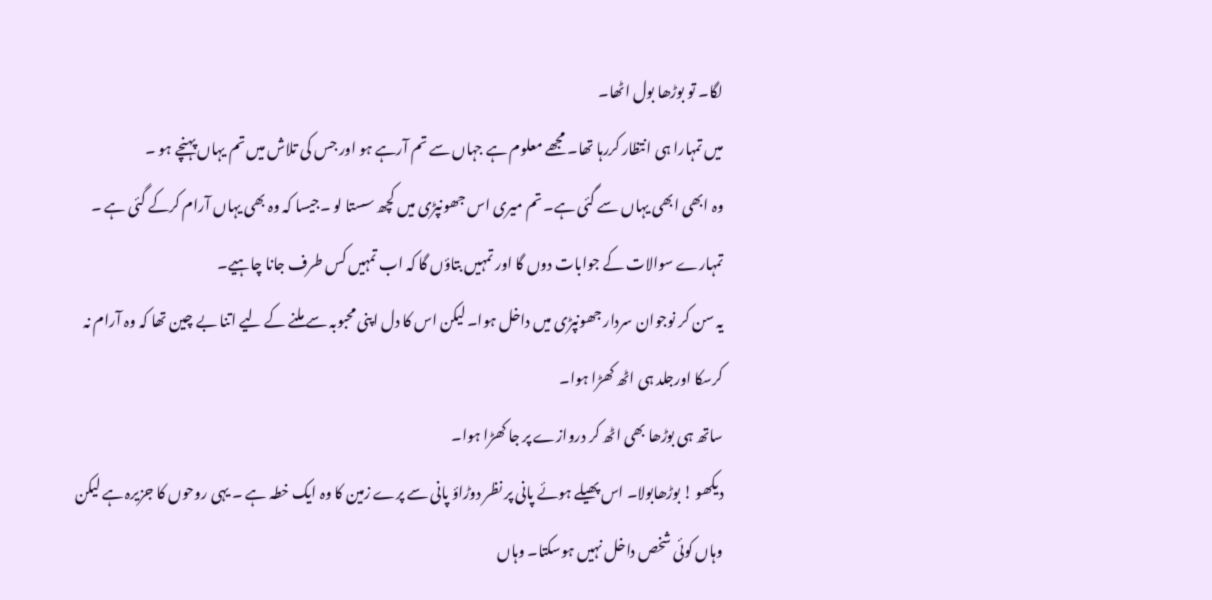لگا۔ تو بوڑھا بول اٹھا۔
میں تمہارا ہی انتظار کررہا تھا۔ مجھے معلوم ہے جہاں سے تم آرہے ہو اور جس کی تلاش میں تم یہاں پہنچے ہو ۔
وہ ابھی ابھی یہاں سے گئی ہے۔ تم میری اس جھونپڑی میں کچھ سستا لو ۔جیسا کہ وہ بھی یہاں آرام کرکے گئی ہے ۔ تمہارے سوالات کے جوابات دوں گا اور تمہیں بتاؤں گا کہ اب تمہیں کس طرف جانا چاہیے۔
یہ سن کر نوجوان سردار جھونپڑی میں داخل ہوا۔ لیکن اس کا دل اپنی محبوبہ سے ملنے کے لیے اتنا بے چین تھا کہ وہ آرام نہ کرسکا اورجلد ہی اٹھ کھڑا ہوا۔
ساتھ ہی بوڑھا بھی اٹھ کر دروازے پر جا کھڑا ہوا۔
دیکھو ! بوڑھابولا۔ اس پھیلے ہوئے پانی پر نظر دوڑاؤ پانی سے پرے زمین کا وہ ایک خطہ ہے ۔ یہی روحوں کا جزیرہ ہے لیکن وہاں کوئی شخص داخل نہیں ہوسکتا۔ وہاں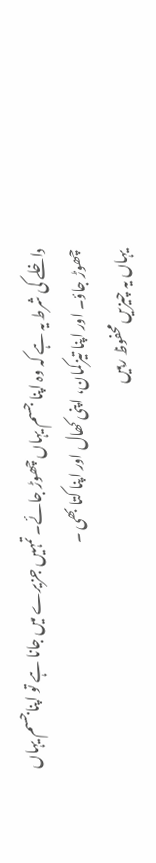داخلے کی شرط یہ ہے کہ وہ اپنا جسم یہاں چھوڑ جائے۔ تمہیں جزیرے میں جانا ہے تو اپناجسم یہاں چھوڑ جاؤ۔ اور اپنا تیزکمان، اپنی کھال اور اپنا کتا بھی ۔
یہاں یہ چیزیں محفوظ رہیں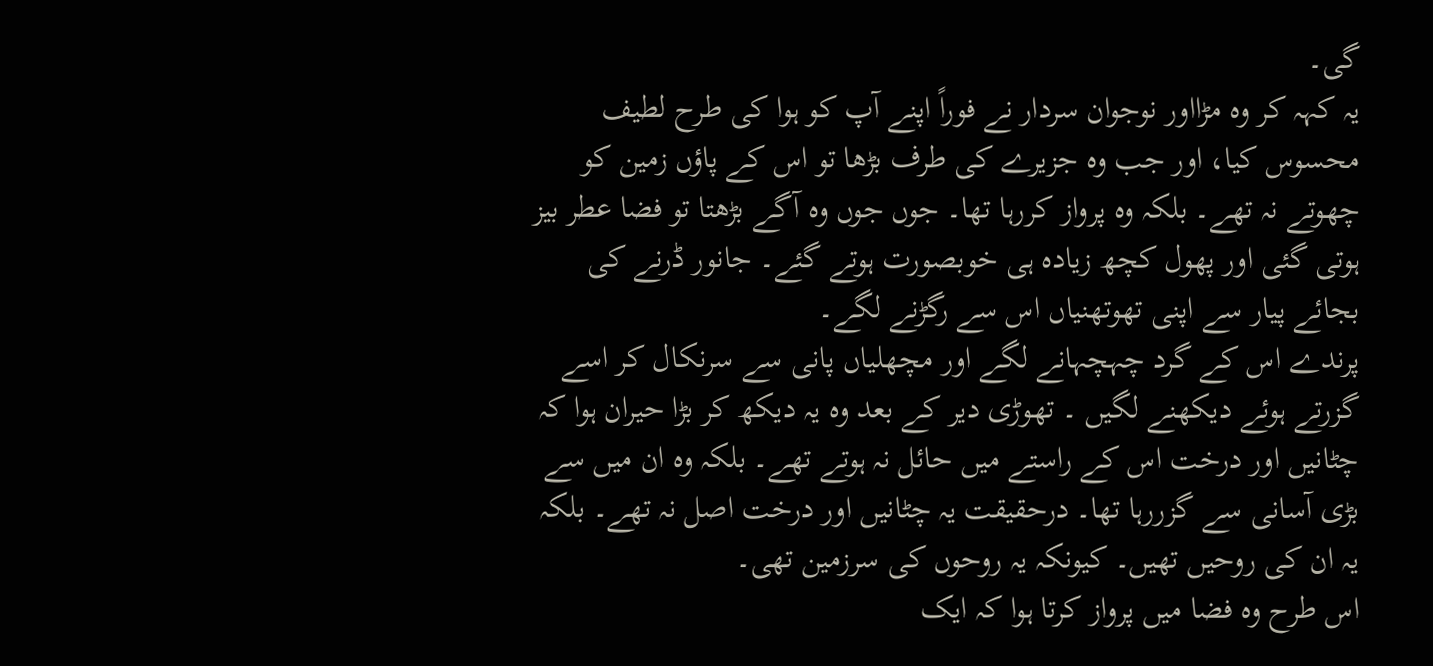گی۔
یہ کہہ کر وہ مڑااور نوجوان سردار نے فوراً اپنے آپ کو ہوا کی طرح لطیف محسوس کیا، اور جب وہ جزیرے کی طرف بڑھا تو اس کے پاؤں زمین کو چھوتے نہ تھے۔ بلکہ وہ پرواز کررہا تھا۔ جوں جوں وہ آگے بڑھتا تو فضا عطر بیز ہوتی گئی اور پھول کچھ زیادہ ہی خوبصورت ہوتے گئے۔ جانور ڈرنے کی بجائے پیار سے اپنی تھوتھنیاں اس سے رگڑنے لگے۔
پرندے اس کے گرد چہچہانے لگے اور مچھلیاں پانی سے سرنکال کر اسے گزرتے ہوئے دیکھنے لگیں ۔ تھوڑی دیر کے بعد وہ یہ دیکھ کر بڑا حیران ہوا کہ چٹانیں اور درخت اس کے راستے میں حائل نہ ہوتے تھے۔ بلکہ وہ ان میں سے بڑی آسانی سے گزررہا تھا۔ درحقیقت یہ چٹانیں اور درخت اصل نہ تھے۔ بلکہ یہ ان کی روحیں تھیں۔ کیونکہ یہ روحوں کی سرزمین تھی۔
اس طرح وہ فضا میں پرواز کرتا ہوا کہ ایک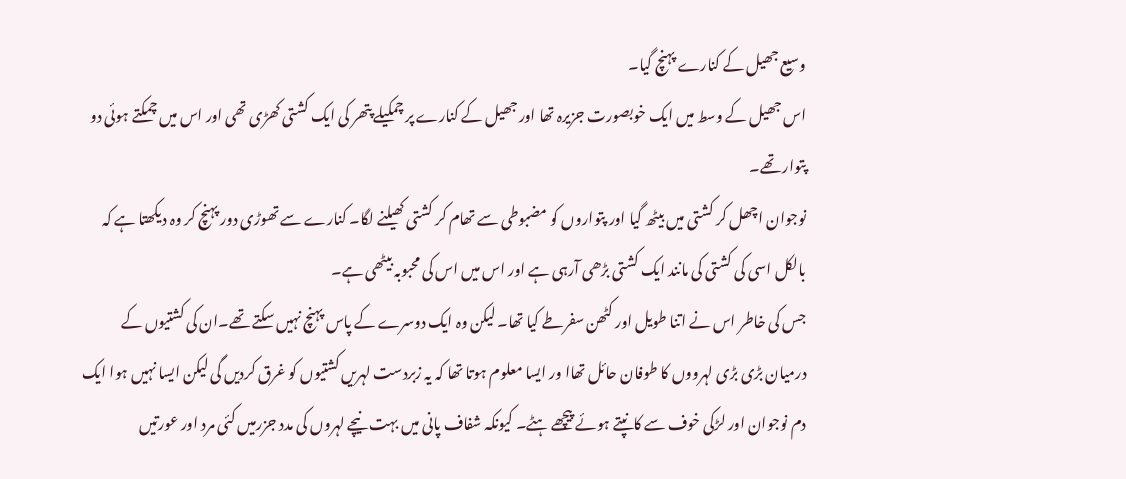وسیع جھیل کے کنارے پہنچ گیا۔
اس جھیل کے وسط میں ایک خوبصورت جزیرہ تھا اور جھیل کے کنارے پر چمکیلے پتھر کی ایک کشتی کھڑی تھی اور اس میں چمکتے ہوئی دو پتوار تھے۔
نوجوان اچھل کر کشتی میں بیٹھ گیا اور پتواروں کو مضبوطی سے تھام کر کشتی کھیلنے لگا۔ کنارے سے تھوڑی دور پہنچ کر وہ دیکھتا ہے کہ بالکل اسی کی کشتی کی مانند ایک کشتی بڑھی آرہی ہے اور اس میں اس کی محبوبہ بیٹھی ہے۔
جس کی خاطر اس نے اتنا طویل اور کٹھن سفرطے کیا تھا۔ لیکن وہ ایک دوسرے کے پاس پہنچ نہیں سکتے تھے۔ان کی کشتیوں کے درمیان بڑی بڑی لہرووں کا طوفان حائل تھاا ور ایسا معلوم ہوتا تھا کہ یہ زبردست لہریں کشتیوں کو غرق کردیں گی لیکن ایسا نہیں ہوا ایک دم نوجوان اور لڑکی خوف سے کانپتے ہوئے پیچھے ہٹے۔ کیونکہ شفاف پانی میں بہت نیچے لہروں کی مدد جزرمیں کئی مرد اور عورتیں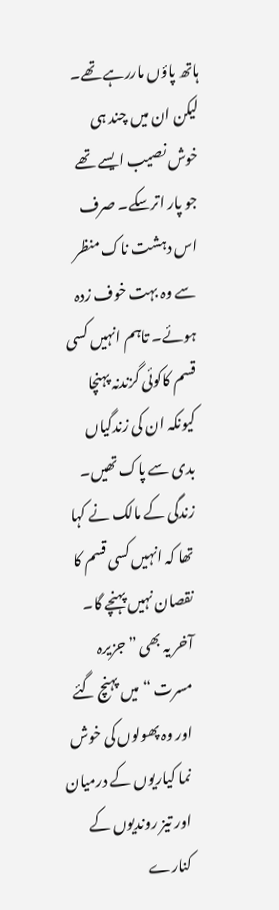ہاتھ پاؤں ماررہے تھے۔
لیکن ان میں چند ہی خوش نصیب ایسے تھے جو پار اترسکے۔ صرف اس دہشت ناک منظر سے وہ بہت خوف زدہ ہوئے۔ تاہم انہیں کسی قسم کاکوئی گزندنہ پہنچا کیونکہ ان کی زندگیاں بدی سے پاک تھیں۔
زندگی کے مالک نے کہا تھا کہ انہیں کسی قسم کا نقصان نہیں پہنچے گا۔ آخر یہ بھی ”جزیرہ مسرت “میں پہنچ گئے اور وہ پھولوں کی خوش نما کیاریوں کے درمیان اور تیز روندیوں کے کنارے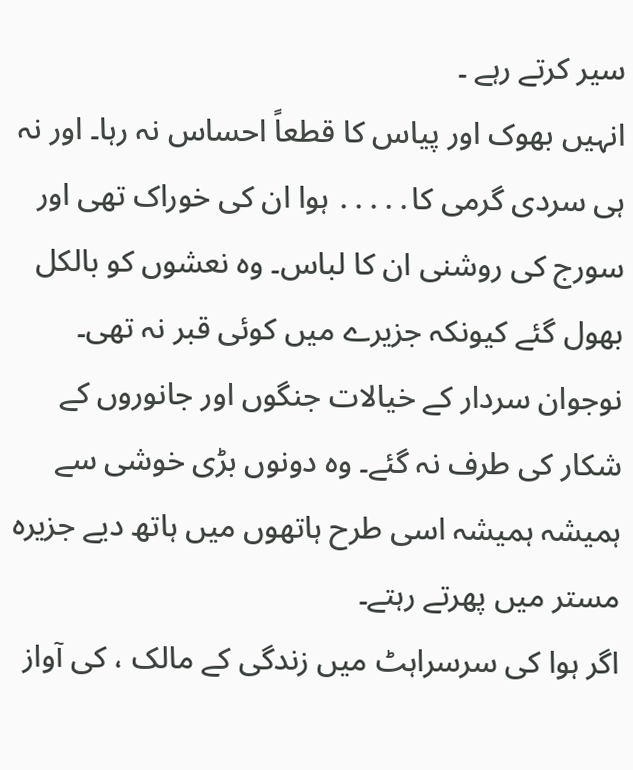سیر کرتے رہے ۔
انہیں بھوک اور پیاس کا قطعاً احساس نہ رہا۔ اور نہ ہی سردی گرمی کا․․․․․ ہوا ان کی خوراک تھی اور سورج کی روشنی ان کا لباس۔ وہ نعشوں کو بالکل بھول گئے کیونکہ جزیرے میں کوئی قبر نہ تھی۔ نوجوان سردار کے خیالات جنگوں اور جانوروں کے شکار کی طرف نہ گئے۔ وہ دونوں بڑی خوشی سے ہمیشہ ہمیشہ اسی طرح ہاتھوں میں ہاتھ دیے جزیرہ مستر میں پھرتے رہتے۔
اگر ہوا کی سرسراہٹ میں زندگی کے مالک ، کی آواز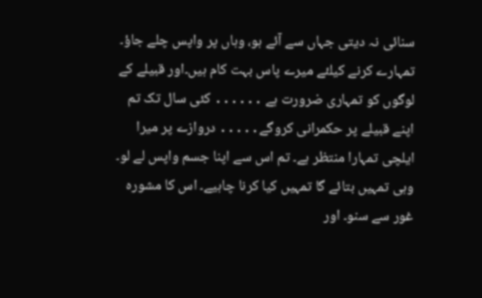سنائی نہ دیتی جہاں سے آئے ہو، وہاں پر واپس چلے جاؤ۔ تمہارے کرنے کیلئے میرے پاس بہت کام ہیں۔اور قبیلے کے لوگوں کو تمہاری ضرورت ہے ․․․․․․ کئی سال تک تم اپنے قبیلے پر حکمرانی کروگے․․․․․ دروازے پر میرا ایلچی تمہارا منتظر ہے۔ تم اس سے اپنا جسم واپس لے لو۔ وہی تمہیں بتائے گا تمہیں کیا کرنا چاہیے۔ اس کا مشورہ غور سے سنو۔ اور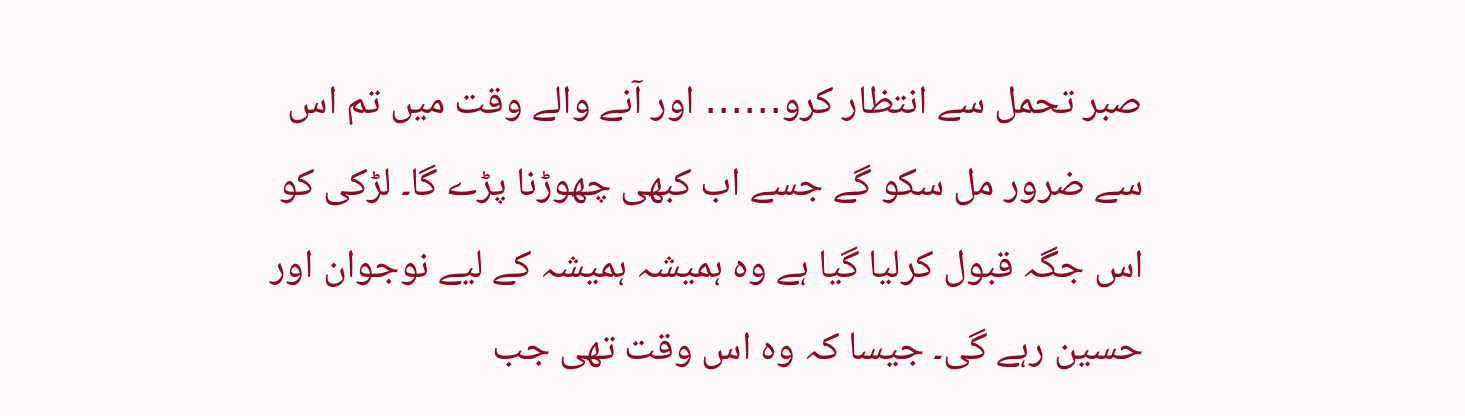صبر تحمل سے انتظار کرو․․․․․․ اور آنے والے وقت میں تم اس سے ضرور مل سکو گے جسے اب کبھی چھوڑنا پڑے گا۔ لڑکی کو اس جگہ قبول کرلیا گیا ہے وہ ہمیشہ ہمیشہ کے لیے نوجوان اور حسین رہے گی۔ جیسا کہ وہ اس وقت تھی جب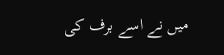میں نے اسے برف کی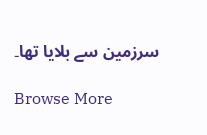سرزمین سے بلایا تھا۔

Browse More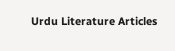Urdu Literature Articles